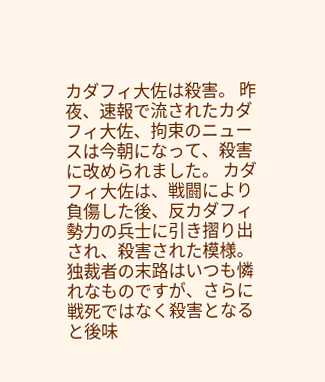カダフィ大佐は殺害。 昨夜、速報で流されたカダフィ大佐、拘束のニュースは今朝になって、殺害に改められました。 カダフィ大佐は、戦闘により負傷した後、反カダフィ勢力の兵士に引き摺り出され、殺害された模様。 独裁者の末路はいつも憐れなものですが、さらに戦死ではなく殺害となると後味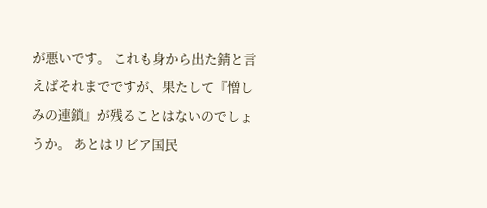が悪いです。 これも身から出た錆と言えばそれまでですが、果たして『憎しみの連鎖』が残ることはないのでしょうか。 あとはリビア国民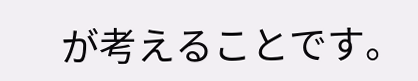が考えることです。